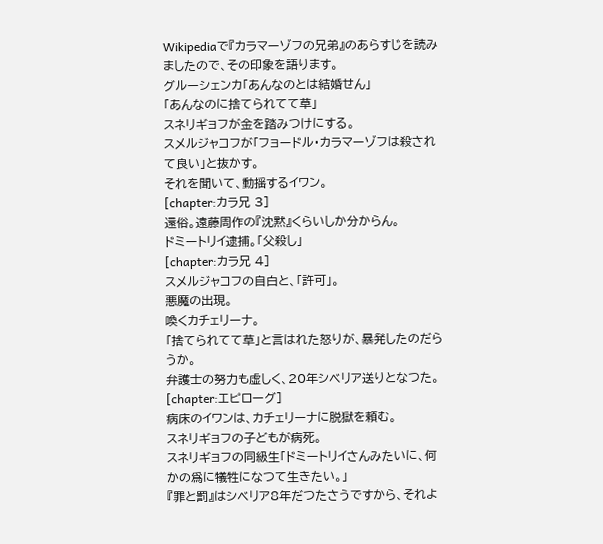Wikipediaで『カラマーゾフの兄弟』のあらすじを読みましたので、その印象を語ります。
グルーシェンカ「あんなのとは結婚せん」
「あんなのに捨てられてて草」
スネリギョフが金を踏みつけにする。
スメルジャコフが「フョードル・カラマーゾフは殺されて良い」と抜かす。
それを聞いて、動揺するイワン。
[chapter:カラ兄 3]
還俗。遠藤周作の『沈黙』くらいしか分からん。
ドミートリイ逮捕。「父殺し」
[chapter:カラ兄 4]
スメルジャコフの自白と、「許可」。
悪魔の出現。
喚くカチェリーナ。
「捨てられてて草」と言はれた怒りが、暴発したのだらうか。
弁護士の努力も虚しく、20年シベリア送りとなつた。
[chapter:エピローグ]
病床のイワンは、カチェリーナに脱獄を頼む。
スネリギョフの子どもが病死。
スネリギョフの同級生「ドミートリイさんみたいに、何かの爲に犠牲になつて生きたい。」
『罪と罰』はシベリア8年だつたさうですから、それよ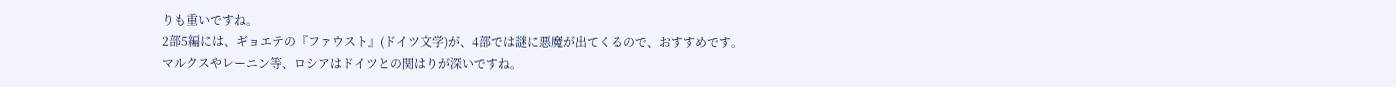りも重いですね。
2部5編には、ギョエテの『ファウスト』(ドイツ文学)が、4部では謎に悪魔が出てくるので、おすすめです。
マルクスやレーニン等、ロシアはドイツとの関はりが深いですね。